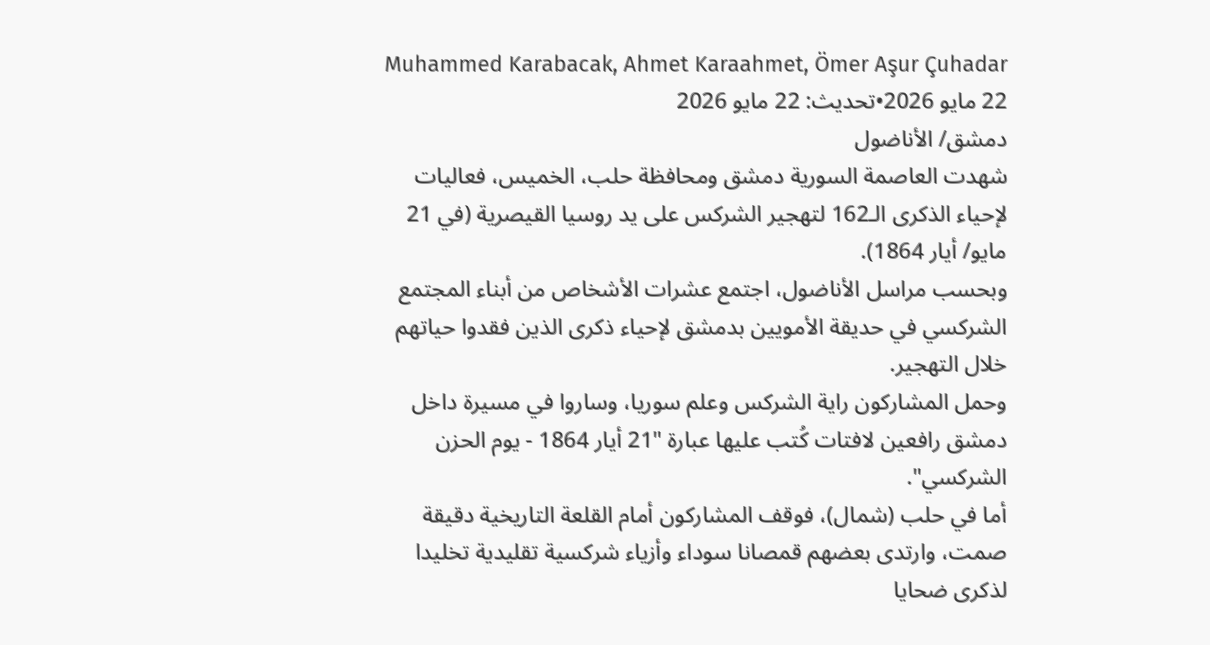Muhammed Karabacak, Ahmet Karaahmet, Ömer Aşur Çuhadar
22 مايو 2026•تحديث: 22 مايو 2026
دمشق/ الأناضول
شهدت العاصمة السورية دمشق ومحافظة حلب، الخميس، فعاليات لإحياء الذكرى الـ162 لتهجير الشركس على يد روسيا القيصرية (في 21 مايو/ أيار 1864).
وبحسب مراسل الأناضول، اجتمع عشرات الأشخاص من أبناء المجتمع الشركسي في حديقة الأمويين بدمشق لإحياء ذكرى الذين فقدوا حياتهم خلال التهجير.
وحمل المشاركون راية الشركس وعلم سوريا، وساروا في مسيرة داخل دمشق رافعين لافتات كُتب عليها عبارة "21 أيار 1864 - يوم الحزن الشركسي".
أما في حلب (شمال)، فوقف المشاركون أمام القلعة التاريخية دقيقة صمت، وارتدى بعضهم قمصانا سوداء وأزياء شركسية تقليدية تخليدا لذكرى ضحايا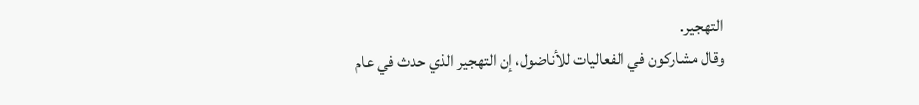التهجير.
وقال مشاركون في الفعاليات للأناضول، إن التهجير الذي حدث في عام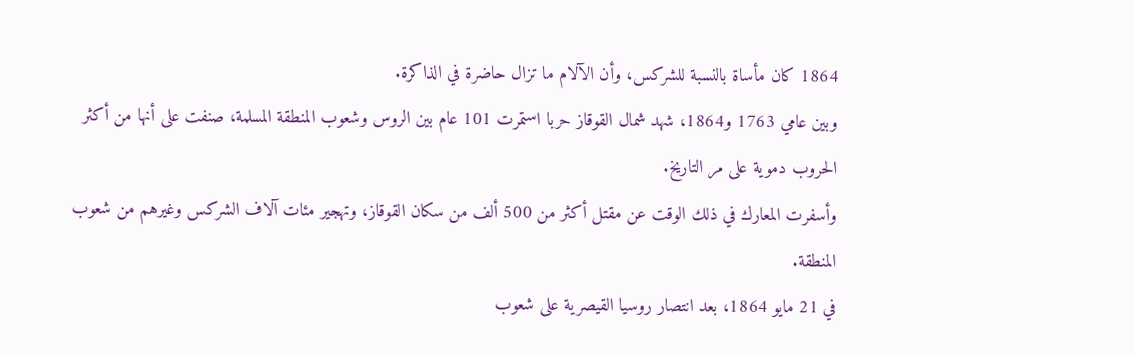1864 كان مأساة بالنسبة للشركس، وأن الآلام ما تزال حاضرة في الذاكرة.
وبين عامي 1763 و1864، شهد شمال القوقاز حربا استمرت 101 عام بين الروس وشعوب المنطقة المسلمة، صنفت على أنها من أكثر الحروب دموية على مر التاريخ.
وأسفرت المعارك في ذلك الوقت عن مقتل أكثر من 500 ألف من سكان القوقاز، وتهجير مئات آلاف الشركس وغيرهم من شعوب المنطقة.
في 21 مايو 1864، بعد انتصار روسيا القيصرية على شعوب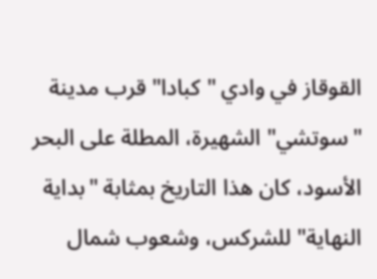القوقاز في وادي "كبادا" قرب مدينة "سوتشي" الشهيرة، المطلة على البحر الأسود، كان هذا التاريخ بمثابة "بداية النهاية" للشركس، وشعوب شمال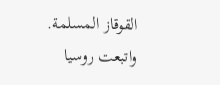القوقاز المسلمة.
واتبعت روسيا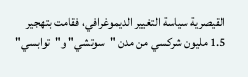القيصرية سياسة التغيير الديموغرافي، فقامت بتهجير 1.5 مليون شركسي من مدن "سوتشي" و"توابسي"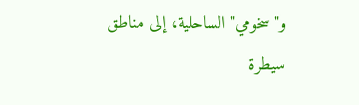و"سخومي" الساحلية، إلى مناطق سيطرة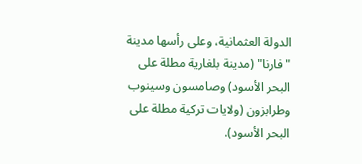الدولة العثمانية، وعلى رأسها مدينة "فارنا" (مدينة بلغارية مطلة على البحر الأسود) وصامسون وسينوب وطرابزون (ولايات تركية مطلة على البحر الأسود).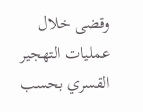وقضى خلال عمليات التهجير القسري بحسب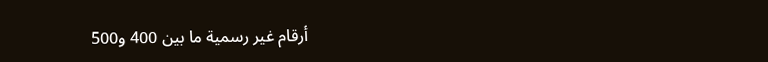أرقام غير رسمية ما بين 400 و500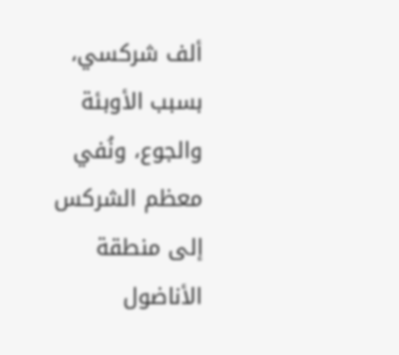ألف شركسي، بسبب الأوبئة والجوع، ونُفي معظم الشركس إلى منطقة الأناضول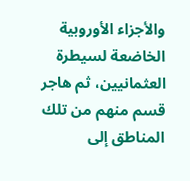والأجزاء الأوروبية الخاضعة لسيطرة العثمانيين، ثم هاجر قسم منهم من تلك المناطق إلى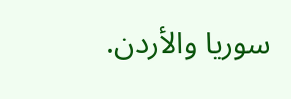سوريا والأردن.